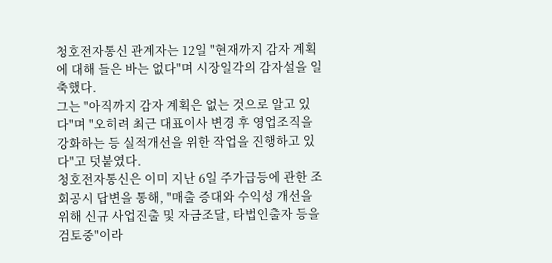청호전자통신 관계자는 12일 "현재까지 감자 계획에 대해 들은 바는 없다"며 시장일각의 감자설을 일축했다.
그는 "아직까지 감자 계획은 없는 것으로 알고 있다"며 "오히려 최근 대표이사 변경 후 영업조직을 강화하는 등 실적개선을 위한 작업을 진행하고 있다"고 덧붙였다.
청호전자통신은 이미 지난 6일 주가급등에 관한 조회공시 답변을 통해, "매출 증대와 수익성 개선을 위해 신규 사업진출 및 자금조달, 타법인출자 등을 검토중"이라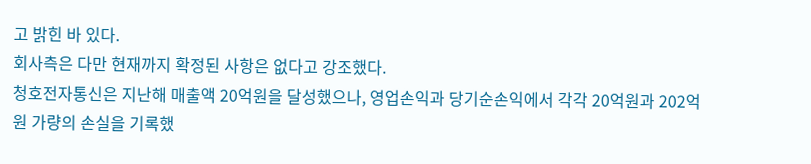고 밝힌 바 있다.
회사측은 다만 현재까지 확정된 사항은 없다고 강조했다.
청호전자통신은 지난해 매출액 20억원을 달성했으나, 영업손익과 당기순손익에서 각각 20억원과 202억원 가량의 손실을 기록했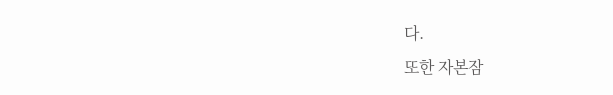다.
또한 자본잠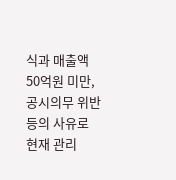식과 매출액 50억원 미만, 공시의무 위반 등의 사유로 현재 관리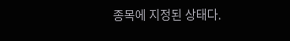종목에 지정된 상태다.